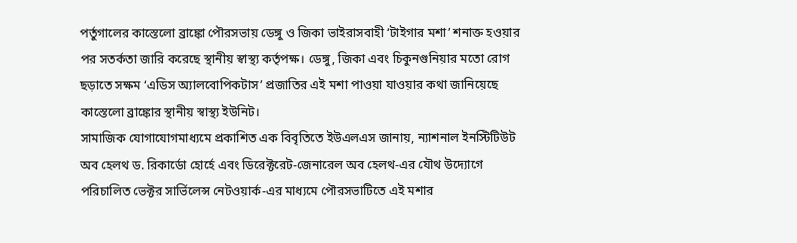পর্তুগালের কাস্তেলো ব্রাঙ্কো পৌরসভায় ডেঙ্গু ও জিকা ভাইরাসবাহী ‘টাইগার মশা’ শনাক্ত হওয়ার পর সতর্কতা জারি করেছে স্থানীয় স্বাস্থ্য কর্তৃপক্ষ। ডেঙ্গু, জিকা এবং চিকুনগুনিয়ার মতো রোগ ছড়াতে সক্ষম ‘এডিস অ্যালবোপিকটাস’ প্রজাতির এই মশা পাওয়া যাওয়ার কথা জানিয়েছে কাস্তেলো ব্রাঙ্কোর স্থানীয় স্বাস্থ্য ইউনিট।
সামাজিক যোগাযোগমাধ্যমে প্রকাশিত এক বিবৃতিতে ইউএলএস জানায়, ন্যাশনাল ইনস্টিটিউট অব হেলথ ড. রিকার্ডো হোর্হে এবং ডিরেক্টরেট-জেনারেল অব হেলথ-এর যৌথ উদ্যোগে পরিচালিত ভেক্টর সার্ভিলেন্স নেটওয়ার্ক-এর মাধ্যমে পৌরসভাটিতে এই মশার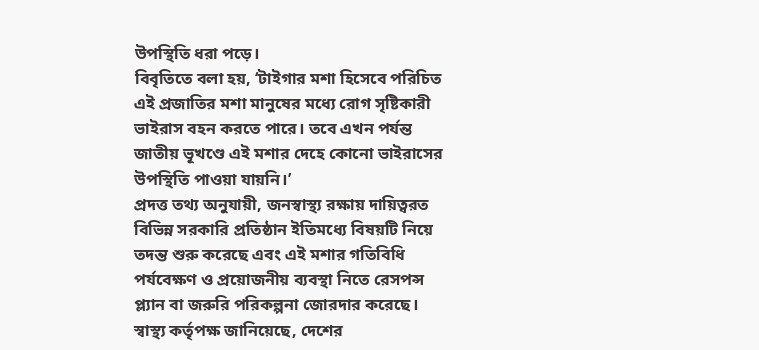উপস্থিতি ধরা পড়ে।
বিবৃতিতে বলা হয়, ‘টাইগার মশা হিসেবে পরিচিত এই প্রজাতির মশা মানুষের মধ্যে রোগ সৃষ্টিকারী ভাইরাস বহন করতে পারে। তবে এখন পর্যন্ত জাতীয় ভূখণ্ডে এই মশার দেহে কোনো ভাইরাসের উপস্থিতি পাওয়া যায়নি।’
প্রদত্ত তথ্য অনুযায়ী, জনস্বাস্থ্য রক্ষায় দায়িত্বরত বিভিন্ন সরকারি প্রতিষ্ঠান ইতিমধ্যে বিষয়টি নিয়ে তদন্ত শুরু করেছে এবং এই মশার গতিবিধি পর্যবেক্ষণ ও প্রয়োজনীয় ব্যবস্থা নিতে রেসপন্স প্ল্যান বা জরুরি পরিকল্পনা জোরদার করেছে। স্বাস্থ্য কর্তৃপক্ষ জানিয়েছে, দেশের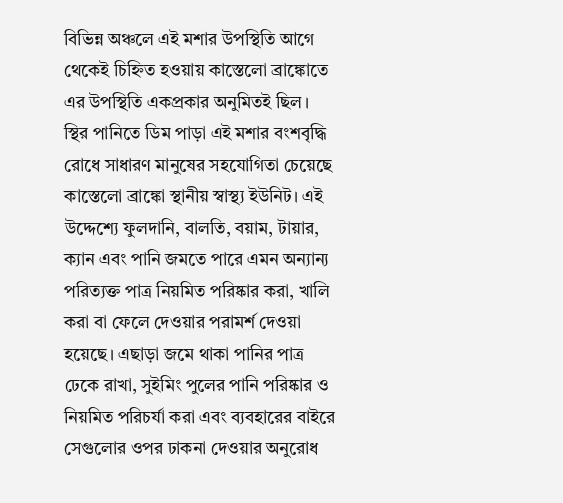বিভিন্ন অঞ্চলে এই মশার উপস্থিতি আগে থেকেই চিহ্নিত হওয়ায় কাস্তেলো ব্রাঙ্কোতে এর উপস্থিতি একপ্রকার অনুমিতই ছিল।
স্থির পানিতে ডিম পাড়া এই মশার বংশবৃদ্ধি রোধে সাধারণ মানুষের সহযোগিতা চেয়েছে কাস্তেলো ব্রাঙ্কো স্থানীয় স্বাস্থ্য ইউনিট। এই উদ্দেশ্যে ফুলদানি, বালতি, বয়াম, টায়ার, ক্যান এবং পানি জমতে পারে এমন অন্যান্য পরিত্যক্ত পাত্র নিয়মিত পরিষ্কার করা, খালি করা বা ফেলে দেওয়ার পরামর্শ দেওয়া হয়েছে। এছাড়া জমে থাকা পানির পাত্র ঢেকে রাখা, সুইমিং পুলের পানি পরিষ্কার ও নিয়মিত পরিচর্যা করা এবং ব্যবহারের বাইরে সেগুলোর ওপর ঢাকনা দেওয়ার অনুরোধ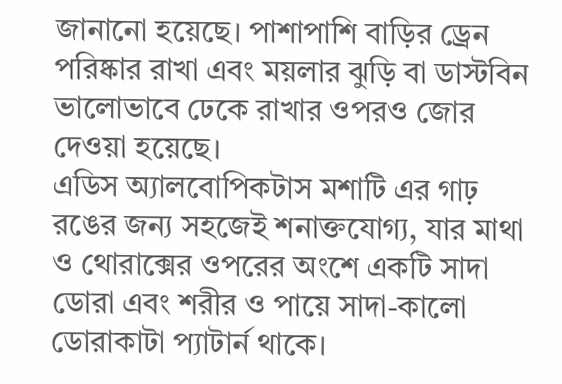জানানো হয়েছে। পাশাপাশি বাড়ির ড্রেন পরিষ্কার রাখা এবং ময়লার ঝুড়ি বা ডাস্টবিন ভালোভাবে ঢেকে রাখার ওপরও জোর দেওয়া হয়েছে।
এডিস অ্যালবোপিকটাস মশাটি এর গাঢ় রঙের জন্য সহজেই শনাক্তযোগ্য, যার মাথা ও থোরাক্সের ওপরের অংশে একটি সাদা ডোরা এবং শরীর ও পায়ে সাদা-কালো ডোরাকাটা প্যাটার্ন থাকে।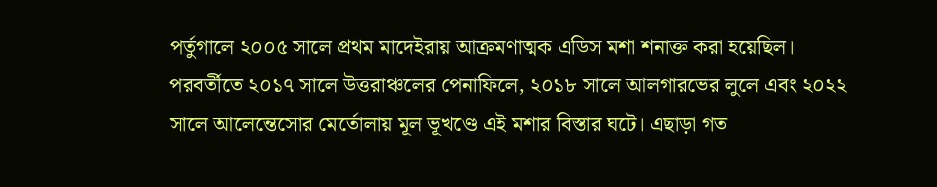পর্তুগালে ২০০৫ সালে প্রথম মাদেইরায় আক্রমণাত্মক এডিস মশা শনাক্ত করা হয়েছিল। পরবর্তীতে ২০১৭ সালে উত্তরাঞ্চলের পেনাফিলে, ২০১৮ সালে আলগারভের লুলে এবং ২০২২ সালে আলেন্তেসোর মের্তোলায় মূল ভূখণ্ডে এই মশার বিস্তার ঘটে। এছাড়া গত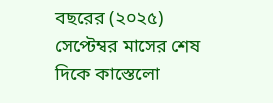বছরের (২০২৫) সেপ্টেম্বর মাসের শেষ দিকে কাস্তেলো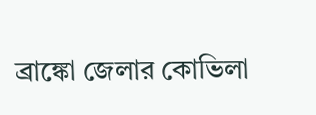ব্রাঙ্কো জেলার কোভিলা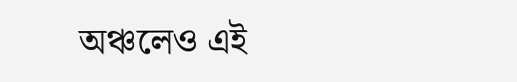অঞ্চলেও এই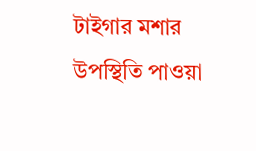টাইগার মশার উপস্থিতি পাওয়া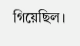গিয়েছিল।